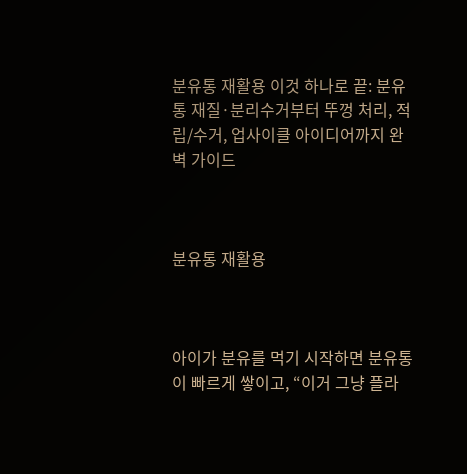분유통 재활용 이것 하나로 끝: 분유통 재질·분리수거부터 뚜껑 처리, 적립/수거, 업사이클 아이디어까지 완벽 가이드



분유통 재활용



아이가 분유를 먹기 시작하면 분유통이 빠르게 쌓이고, “이거 그냥 플라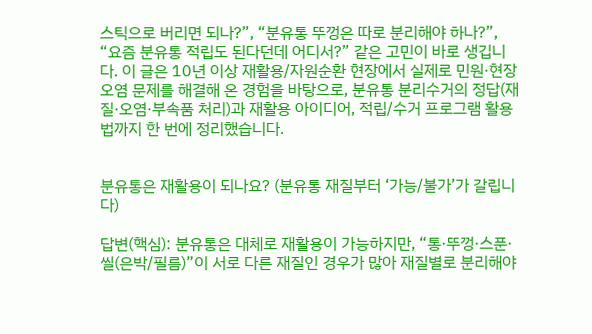스틱으로 버리면 되나?”, “분유통 뚜껑은 따로 분리해야 하나?”, “요즘 분유통 적립도 된다던데 어디서?” 같은 고민이 바로 생깁니다. 이 글은 10년 이상 재활용/자원순환 현장에서 실제로 민원·현장 오염 문제를 해결해 온 경험을 바탕으로, 분유통 분리수거의 정답(재질·오염·부속품 처리)과 재활용 아이디어, 적립/수거 프로그램 활용법까지 한 번에 정리했습니다.


분유통은 재활용이 되나요? (분유통 재질부터 ‘가능/불가’가 갈립니다)

답변(핵심): 분유통은 대체로 재활용이 가능하지만, “통·뚜껑·스푼·씰(은박/필름)”이 서로 다른 재질인 경우가 많아 재질별로 분리해야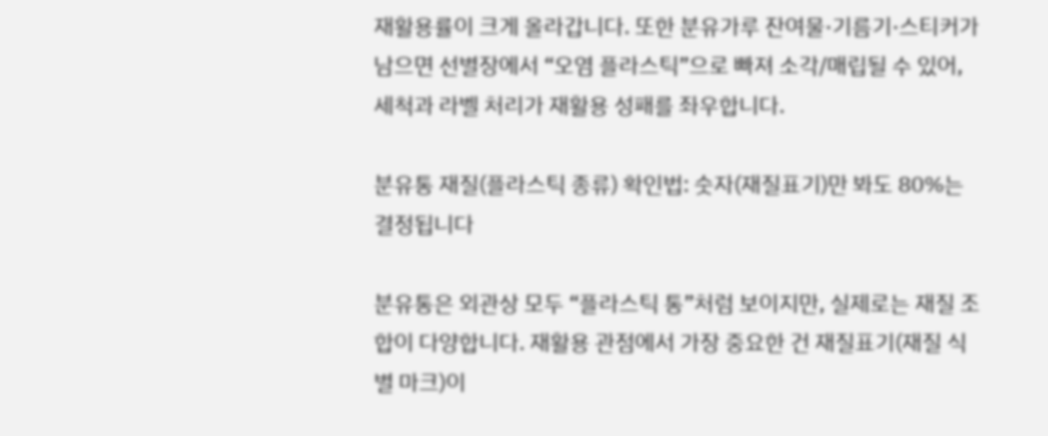재활용률이 크게 올라갑니다. 또한 분유가루 잔여물·기름기·스티커가 남으면 선별장에서 “오염 플라스틱”으로 빠져 소각/매립될 수 있어, 세척과 라벨 처리가 재활용 성패를 좌우합니다.

분유통 재질(플라스틱 종류) 확인법: 숫자(재질표기)만 봐도 80%는 결정됩니다

분유통은 외관상 모두 “플라스틱 통”처럼 보이지만, 실제로는 재질 조합이 다양합니다. 재활용 관점에서 가장 중요한 건 재질표기(재질 식별 마크)이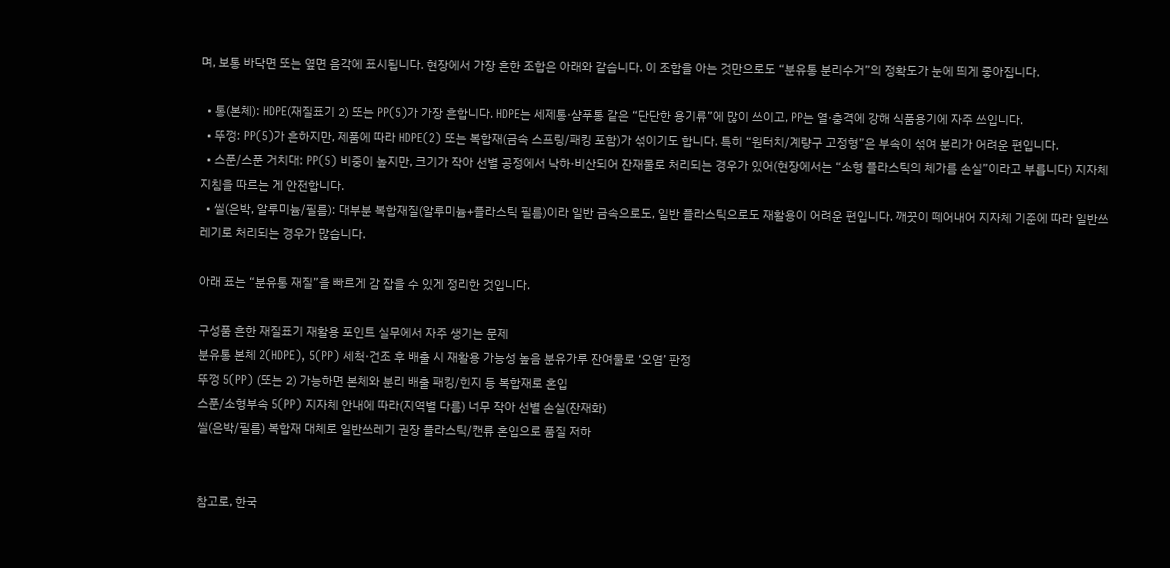며, 보통 바닥면 또는 옆면 음각에 표시됩니다. 현장에서 가장 흔한 조합은 아래와 같습니다. 이 조합을 아는 것만으로도 “분유통 분리수거”의 정확도가 눈에 띄게 좋아집니다.

  • 통(본체): HDPE(재질표기 2) 또는 PP(5)가 가장 흔합니다. HDPE는 세제통·샴푸통 같은 “단단한 용기류”에 많이 쓰이고, PP는 열·충격에 강해 식품용기에 자주 쓰입니다.
  • 뚜껑: PP(5)가 흔하지만, 제품에 따라 HDPE(2) 또는 복합재(금속 스프링/패킹 포함)가 섞이기도 합니다. 특히 “원터치/계량구 고정형”은 부속이 섞여 분리가 어려운 편입니다.
  • 스푼/스푼 거치대: PP(5) 비중이 높지만, 크기가 작아 선별 공정에서 낙하·비산되어 잔재물로 처리되는 경우가 있어(현장에서는 “소형 플라스틱의 체가름 손실”이라고 부릅니다) 지자체 지침을 따르는 게 안전합니다.
  • 씰(은박, 알루미늄/필름): 대부분 복합재질(알루미늄+플라스틱 필름)이라 일반 금속으로도, 일반 플라스틱으로도 재활용이 어려운 편입니다. 깨끗이 떼어내어 지자체 기준에 따라 일반쓰레기로 처리되는 경우가 많습니다.

아래 표는 “분유통 재질”을 빠르게 감 잡을 수 있게 정리한 것입니다.

구성품 흔한 재질표기 재활용 포인트 실무에서 자주 생기는 문제
분유통 본체 2(HDPE), 5(PP) 세척·건조 후 배출 시 재활용 가능성 높음 분유가루 잔여물로 ‘오염’ 판정
뚜껑 5(PP) (또는 2) 가능하면 본체와 분리 배출 패킹/힌지 등 복합재로 혼입
스푼/소형부속 5(PP) 지자체 안내에 따라(지역별 다름) 너무 작아 선별 손실(잔재화)
씰(은박/필름) 복합재 대체로 일반쓰레기 권장 플라스틱/캔류 혼입으로 품질 저하


참고로, 한국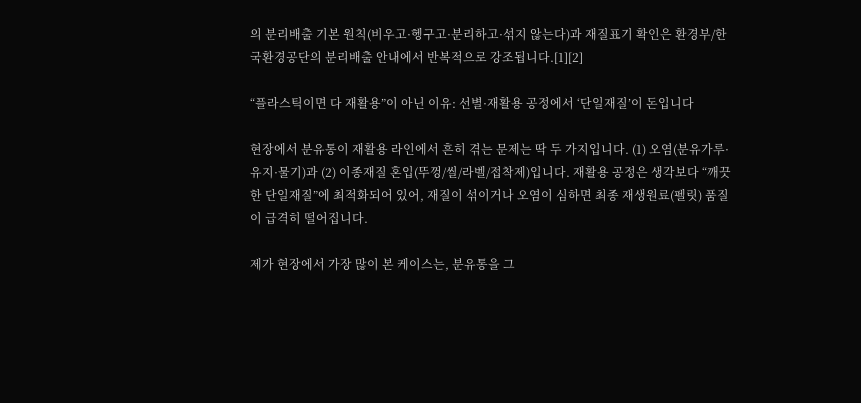의 분리배출 기본 원칙(비우고·헹구고·분리하고·섞지 않는다)과 재질표기 확인은 환경부/한국환경공단의 분리배출 안내에서 반복적으로 강조됩니다.[1][2]

“플라스틱이면 다 재활용”이 아닌 이유: 선별·재활용 공정에서 ‘단일재질’이 돈입니다

현장에서 분유통이 재활용 라인에서 흔히 겪는 문제는 딱 두 가지입니다. (1) 오염(분유가루·유지·물기)과 (2) 이종재질 혼입(뚜껑/씰/라벨/접착제)입니다. 재활용 공정은 생각보다 “깨끗한 단일재질”에 최적화되어 있어, 재질이 섞이거나 오염이 심하면 최종 재생원료(펠릿) 품질이 급격히 떨어집니다.

제가 현장에서 가장 많이 본 케이스는, 분유통을 그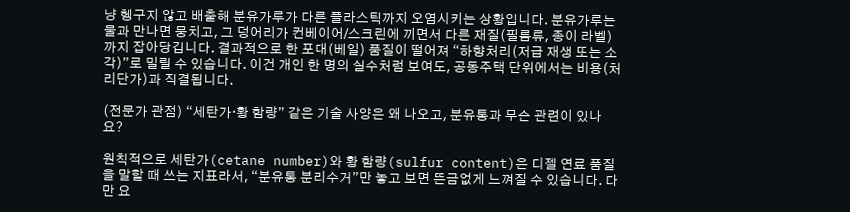냥 헹구지 않고 배출해 분유가루가 다른 플라스틱까지 오염시키는 상황입니다. 분유가루는 물과 만나면 뭉치고, 그 덩어리가 컨베이어/스크린에 끼면서 다른 재질(필름류, 종이 라벨)까지 잡아당깁니다. 결과적으로 한 포대(베일) 품질이 떨어져 “하향처리(저급 재생 또는 소각)”로 밀릴 수 있습니다. 이건 개인 한 명의 실수처럼 보여도, 공동주택 단위에서는 비용(처리단가)과 직결됩니다.

(전문가 관점) “세탄가·황 함량” 같은 기술 사양은 왜 나오고, 분유통과 무슨 관련이 있나요?

원칙적으로 세탄가(cetane number)와 황 함량(sulfur content)은 디젤 연료 품질을 말할 때 쓰는 지표라서, “분유통 분리수거”만 놓고 보면 뜬금없게 느껴질 수 있습니다. 다만 요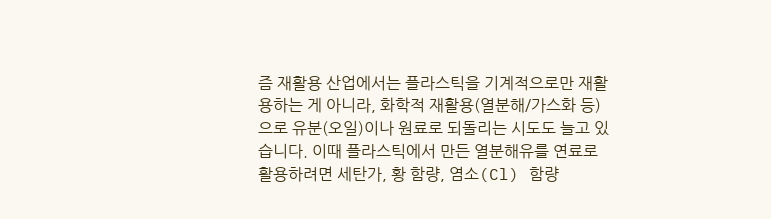즘 재활용 산업에서는 플라스틱을 기계적으로만 재활용하는 게 아니라, 화학적 재활용(열분해/가스화 등)으로 유분(오일)이나 원료로 되돌리는 시도도 늘고 있습니다. 이때 플라스틱에서 만든 열분해유를 연료로 활용하려면 세탄가, 황 함량, 염소(Cl) 함량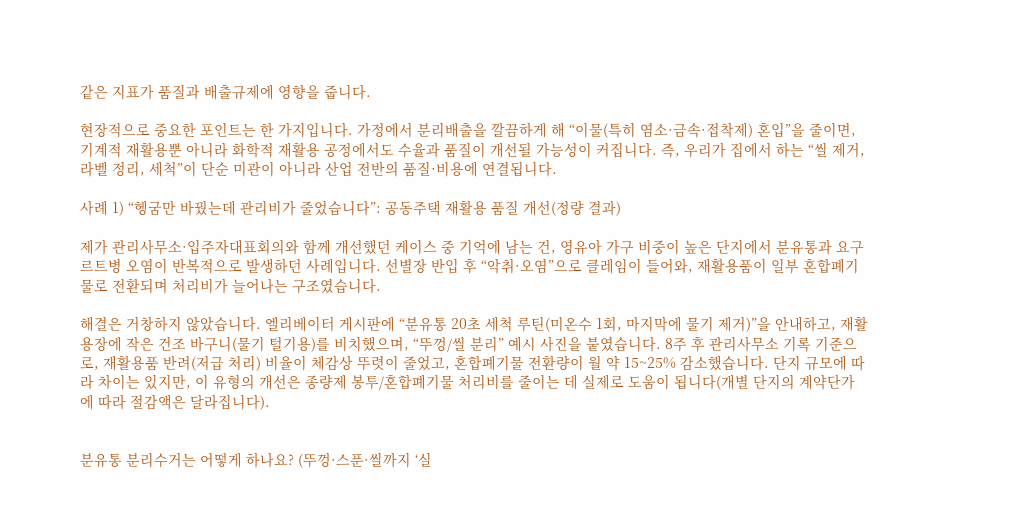같은 지표가 품질과 배출규제에 영향을 줍니다.

현장적으로 중요한 포인트는 한 가지입니다. 가정에서 분리배출을 깔끔하게 해 “이물(특히 염소·금속·접착제) 혼입”을 줄이면, 기계적 재활용뿐 아니라 화학적 재활용 공정에서도 수율과 품질이 개선될 가능성이 커집니다. 즉, 우리가 집에서 하는 “씰 제거, 라벨 정리, 세척”이 단순 미관이 아니라 산업 전반의 품질·비용에 연결됩니다.

사례 1) “헹굼만 바꿨는데 관리비가 줄었습니다”: 공동주택 재활용 품질 개선(정량 결과)

제가 관리사무소·입주자대표회의와 함께 개선했던 케이스 중 기억에 남는 건, 영유아 가구 비중이 높은 단지에서 분유통과 요구르트병 오염이 반복적으로 발생하던 사례입니다. 선별장 반입 후 “악취·오염”으로 클레임이 들어와, 재활용품이 일부 혼합폐기물로 전환되며 처리비가 늘어나는 구조였습니다.

해결은 거창하지 않았습니다. 엘리베이터 게시판에 “분유통 20초 세척 루틴(미온수 1회, 마지막에 물기 제거)”을 안내하고, 재활용장에 작은 건조 바구니(물기 털기용)를 비치했으며, “뚜껑/씰 분리” 예시 사진을 붙였습니다. 8주 후 관리사무소 기록 기준으로, 재활용품 반려(저급 처리) 비율이 체감상 뚜렷이 줄었고, 혼합폐기물 전환량이 월 약 15~25% 감소했습니다. 단지 규모에 따라 차이는 있지만, 이 유형의 개선은 종량제 봉투/혼합폐기물 처리비를 줄이는 데 실제로 도움이 됩니다(개별 단지의 계약단가에 따라 절감액은 달라집니다).


분유통 분리수거는 어떻게 하나요? (뚜껑·스푼·씰까지 ‘실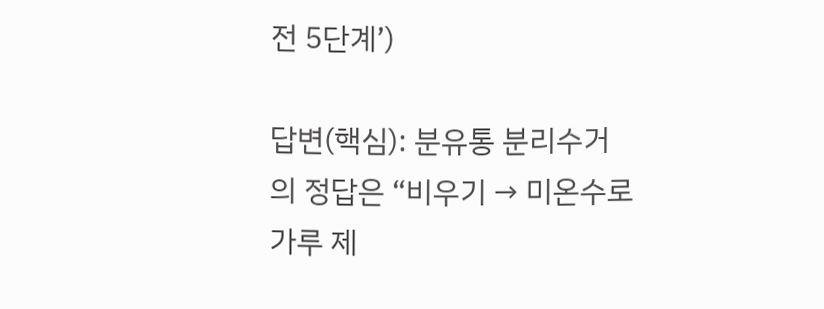전 5단계’)

답변(핵심): 분유통 분리수거의 정답은 “비우기 → 미온수로 가루 제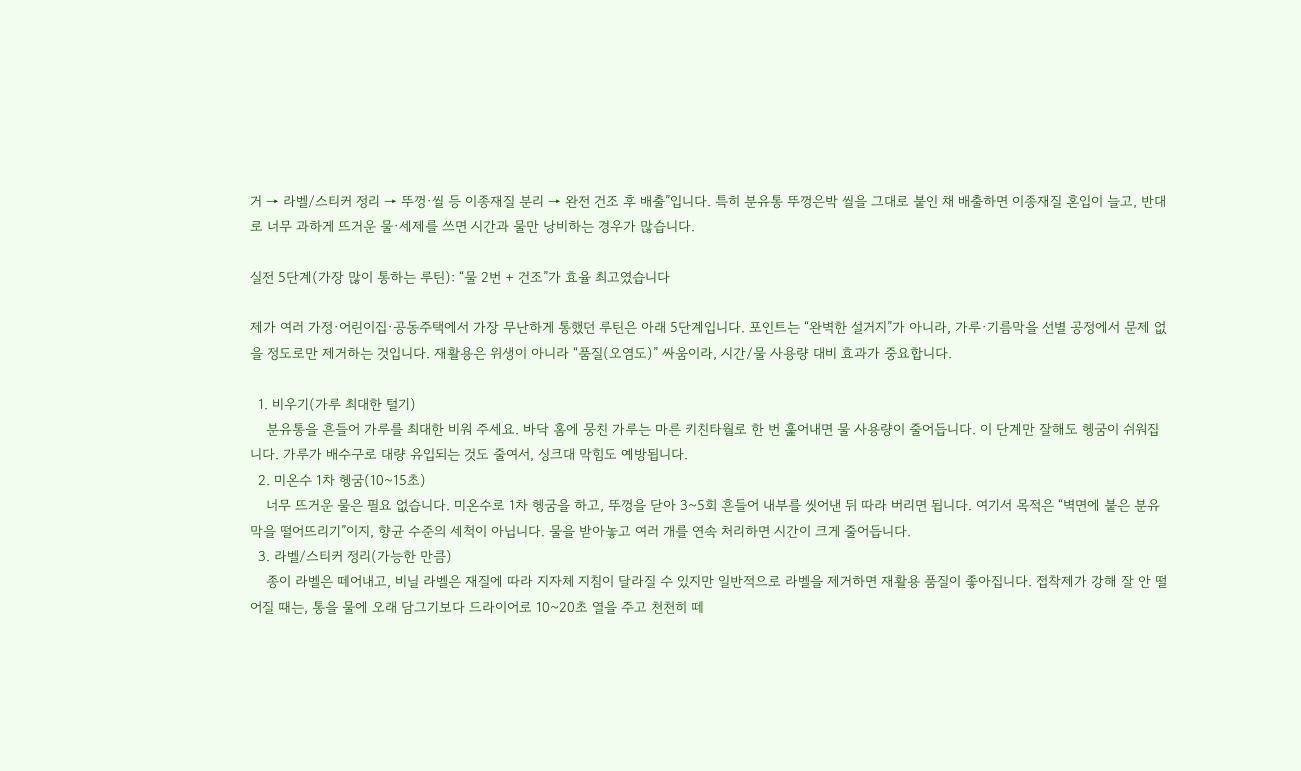거 → 라벨/스티커 정리 → 뚜껑·씰 등 이종재질 분리 → 완전 건조 후 배출”입니다. 특히 분유통 뚜껑은박 씰을 그대로 붙인 채 배출하면 이종재질 혼입이 늘고, 반대로 너무 과하게 뜨거운 물·세제를 쓰면 시간과 물만 낭비하는 경우가 많습니다.

실전 5단계(가장 많이 통하는 루틴): “물 2번 + 건조”가 효율 최고였습니다

제가 여러 가정·어린이집·공동주택에서 가장 무난하게 통했던 루틴은 아래 5단계입니다. 포인트는 “완벽한 설거지”가 아니라, 가루·기름막을 선별 공정에서 문제 없을 정도로만 제거하는 것입니다. 재활용은 위생이 아니라 “품질(오염도)” 싸움이라, 시간/물 사용량 대비 효과가 중요합니다.

  1. 비우기(가루 최대한 털기)
    분유통을 흔들어 가루를 최대한 비워 주세요. 바닥 홈에 뭉친 가루는 마른 키친타월로 한 번 훑어내면 물 사용량이 줄어듭니다. 이 단계만 잘해도 헹굼이 쉬워집니다. 가루가 배수구로 대량 유입되는 것도 줄여서, 싱크대 막힘도 예방됩니다.
  2. 미온수 1차 헹굼(10~15초)
    너무 뜨거운 물은 필요 없습니다. 미온수로 1차 헹굼을 하고, 뚜껑을 닫아 3~5회 흔들어 내부를 씻어낸 뒤 따라 버리면 됩니다. 여기서 목적은 “벽면에 붙은 분유막을 떨어뜨리기”이지, 향균 수준의 세척이 아닙니다. 물을 받아놓고 여러 개를 연속 처리하면 시간이 크게 줄어듭니다.
  3. 라벨/스티커 정리(가능한 만큼)
    종이 라벨은 떼어내고, 비닐 라벨은 재질에 따라 지자체 지침이 달라질 수 있지만 일반적으로 라벨을 제거하면 재활용 품질이 좋아집니다. 접착제가 강해 잘 안 떨어질 때는, 통을 물에 오래 담그기보다 드라이어로 10~20초 열을 주고 천천히 떼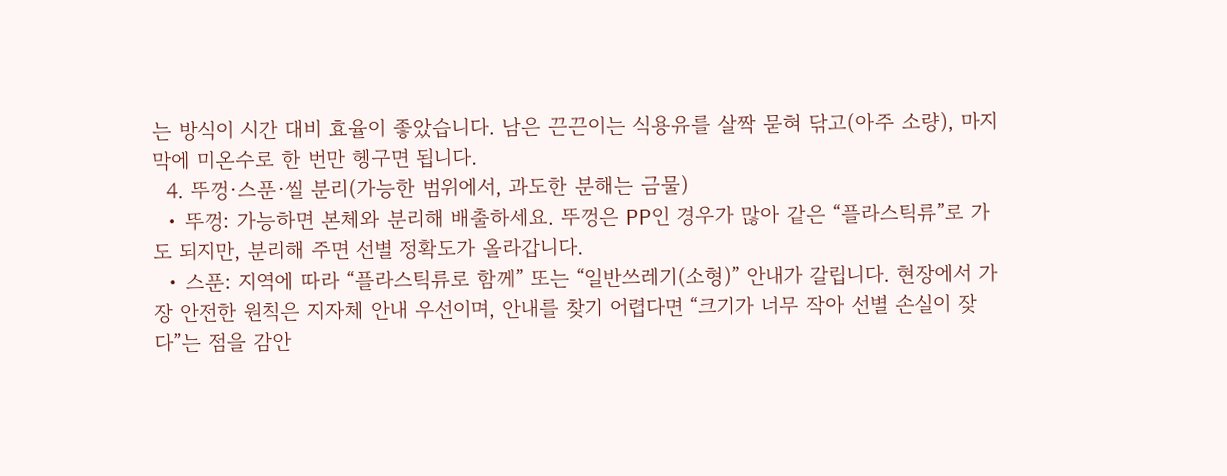는 방식이 시간 대비 효율이 좋았습니다. 남은 끈끈이는 식용유를 살짝 묻혀 닦고(아주 소량), 마지막에 미온수로 한 번만 헹구면 됩니다.
  4. 뚜껑·스푼·씰 분리(가능한 범위에서, 과도한 분해는 금물)
  • 뚜껑: 가능하면 본체와 분리해 배출하세요. 뚜껑은 PP인 경우가 많아 같은 “플라스틱류”로 가도 되지만, 분리해 주면 선별 정확도가 올라갑니다.
  • 스푼: 지역에 따라 “플라스틱류로 함께” 또는 “일반쓰레기(소형)” 안내가 갈립니다. 현장에서 가장 안전한 원칙은 지자체 안내 우선이며, 안내를 찾기 어렵다면 “크기가 너무 작아 선별 손실이 잦다”는 점을 감안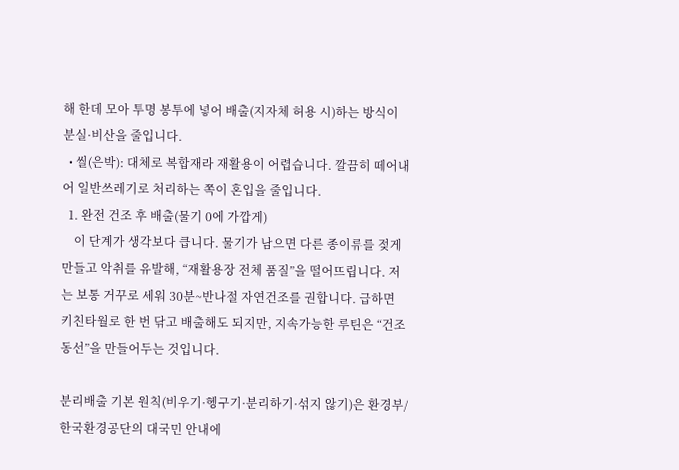해 한데 모아 투명 봉투에 넣어 배출(지자체 허용 시)하는 방식이 분실·비산을 줄입니다.
  • 씰(은박): 대체로 복합재라 재활용이 어렵습니다. 깔끔히 떼어내어 일반쓰레기로 처리하는 쪽이 혼입을 줄입니다.
  1. 완전 건조 후 배출(물기 0에 가깝게)
    이 단계가 생각보다 큽니다. 물기가 남으면 다른 종이류를 젖게 만들고 악취를 유발해, “재활용장 전체 품질”을 떨어뜨립니다. 저는 보통 거꾸로 세워 30분~반나절 자연건조를 권합니다. 급하면 키친타월로 한 번 닦고 배출해도 되지만, 지속가능한 루틴은 “건조 동선”을 만들어두는 것입니다.

분리배출 기본 원칙(비우기·헹구기·분리하기·섞지 않기)은 환경부/한국환경공단의 대국민 안내에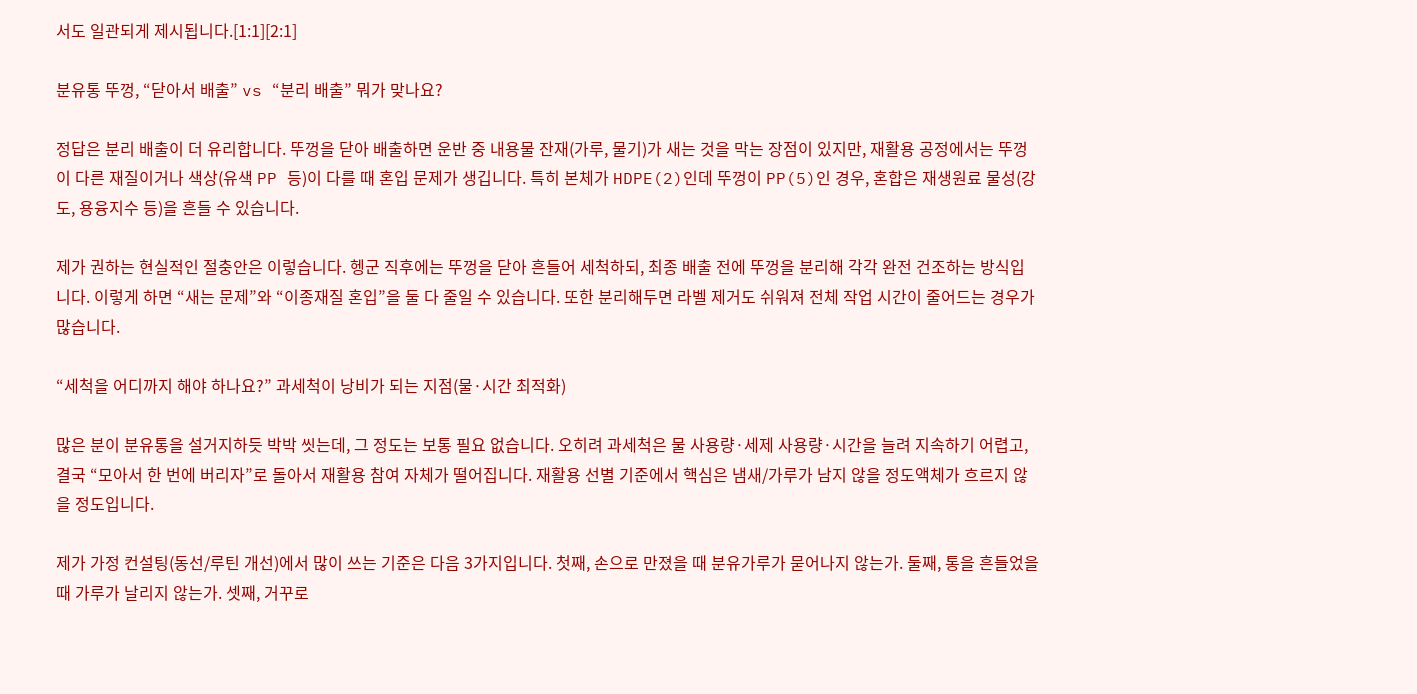서도 일관되게 제시됩니다.[1:1][2:1]

분유통 뚜껑, “닫아서 배출” vs “분리 배출” 뭐가 맞나요?

정답은 분리 배출이 더 유리합니다. 뚜껑을 닫아 배출하면 운반 중 내용물 잔재(가루, 물기)가 새는 것을 막는 장점이 있지만, 재활용 공정에서는 뚜껑이 다른 재질이거나 색상(유색 PP 등)이 다를 때 혼입 문제가 생깁니다. 특히 본체가 HDPE(2)인데 뚜껑이 PP(5)인 경우, 혼합은 재생원료 물성(강도, 용융지수 등)을 흔들 수 있습니다.

제가 권하는 현실적인 절충안은 이렇습니다. 헹군 직후에는 뚜껑을 닫아 흔들어 세척하되, 최종 배출 전에 뚜껑을 분리해 각각 완전 건조하는 방식입니다. 이렇게 하면 “새는 문제”와 “이종재질 혼입”을 둘 다 줄일 수 있습니다. 또한 분리해두면 라벨 제거도 쉬워져 전체 작업 시간이 줄어드는 경우가 많습니다.

“세척을 어디까지 해야 하나요?” 과세척이 낭비가 되는 지점(물·시간 최적화)

많은 분이 분유통을 설거지하듯 박박 씻는데, 그 정도는 보통 필요 없습니다. 오히려 과세척은 물 사용량·세제 사용량·시간을 늘려 지속하기 어렵고, 결국 “모아서 한 번에 버리자”로 돌아서 재활용 참여 자체가 떨어집니다. 재활용 선별 기준에서 핵심은 냄새/가루가 남지 않을 정도액체가 흐르지 않을 정도입니다.

제가 가정 컨설팅(동선/루틴 개선)에서 많이 쓰는 기준은 다음 3가지입니다. 첫째, 손으로 만졌을 때 분유가루가 묻어나지 않는가. 둘째, 통을 흔들었을 때 가루가 날리지 않는가. 셋째, 거꾸로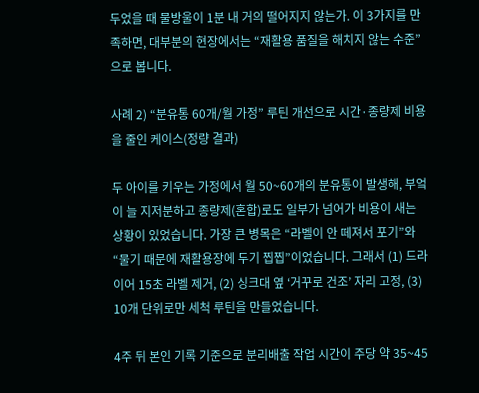두었을 때 물방울이 1분 내 거의 떨어지지 않는가. 이 3가지를 만족하면, 대부분의 현장에서는 “재활용 품질을 해치지 않는 수준”으로 봅니다.

사례 2) “분유통 60개/월 가정” 루틴 개선으로 시간·종량제 비용을 줄인 케이스(정량 결과)

두 아이를 키우는 가정에서 월 50~60개의 분유통이 발생해, 부엌이 늘 지저분하고 종량제(혼합)로도 일부가 넘어가 비용이 새는 상황이 있었습니다. 가장 큰 병목은 “라벨이 안 떼져서 포기”와 “물기 때문에 재활용장에 두기 찝찝”이었습니다. 그래서 (1) 드라이어 15초 라벨 제거, (2) 싱크대 옆 ‘거꾸로 건조’ 자리 고정, (3) 10개 단위로만 세척 루틴을 만들었습니다.

4주 뒤 본인 기록 기준으로 분리배출 작업 시간이 주당 약 35~45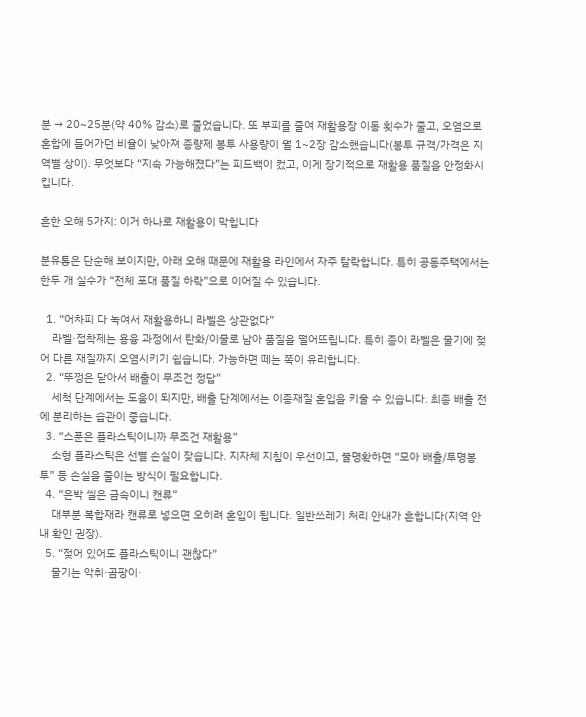분 → 20~25분(약 40% 감소)로 줄었습니다. 또 부피를 줄여 재활용장 이동 횟수가 줄고, 오염으로 혼합에 들어가던 비율이 낮아져 종량제 봉투 사용량이 월 1~2장 감소했습니다(봉투 규격/가격은 지역별 상이). 무엇보다 “지속 가능해졌다”는 피드백이 컸고, 이게 장기적으로 재활용 품질을 안정화시킵니다.

흔한 오해 5가지: 이거 하나로 재활용이 막힙니다

분유통은 단순해 보이지만, 아래 오해 때문에 재활용 라인에서 자주 탈락합니다. 특히 공동주택에서는 한두 개 실수가 “전체 포대 품질 하락”으로 이어질 수 있습니다.

  1. “어차피 다 녹여서 재활용하니 라벨은 상관없다”
    라벨·접착제는 용융 과정에서 탄화/이물로 남아 품질을 떨어뜨립니다. 특히 종이 라벨은 물기에 젖어 다른 재질까지 오염시키기 쉽습니다. 가능하면 떼는 쪽이 유리합니다.
  2. “뚜껑은 닫아서 배출이 무조건 정답”
    세척 단계에서는 도움이 되지만, 배출 단계에서는 이종재질 혼입을 키울 수 있습니다. 최종 배출 전에 분리하는 습관이 좋습니다.
  3. “스푼은 플라스틱이니까 무조건 재활용”
    소형 플라스틱은 선별 손실이 잦습니다. 지자체 지침이 우선이고, 불명확하면 “모아 배출/투명봉투” 등 손실을 줄이는 방식이 필요합니다.
  4. “은박 씰은 금속이니 캔류”
    대부분 복합재라 캔류로 넣으면 오히려 혼입이 됩니다. 일반쓰레기 처리 안내가 흔합니다(지역 안내 확인 권장).
  5. “젖어 있어도 플라스틱이니 괜찮다”
    물기는 악취·곰팡이·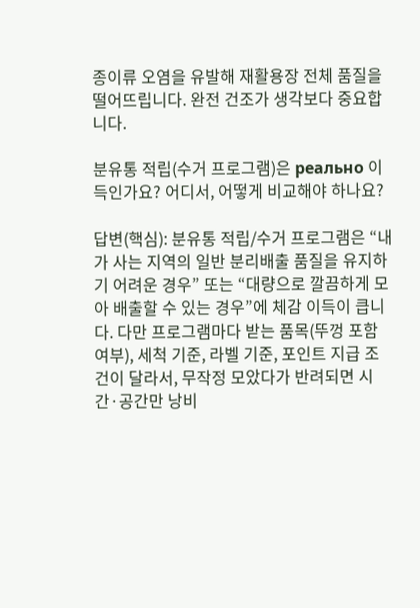종이류 오염을 유발해 재활용장 전체 품질을 떨어뜨립니다. 완전 건조가 생각보다 중요합니다.

분유통 적립(수거 프로그램)은 реально 이득인가요? 어디서, 어떻게 비교해야 하나요?

답변(핵심): 분유통 적립/수거 프로그램은 “내가 사는 지역의 일반 분리배출 품질을 유지하기 어려운 경우” 또는 “대량으로 깔끔하게 모아 배출할 수 있는 경우”에 체감 이득이 큽니다. 다만 프로그램마다 받는 품목(뚜껑 포함 여부), 세척 기준, 라벨 기준, 포인트 지급 조건이 달라서, 무작정 모았다가 반려되면 시간·공간만 낭비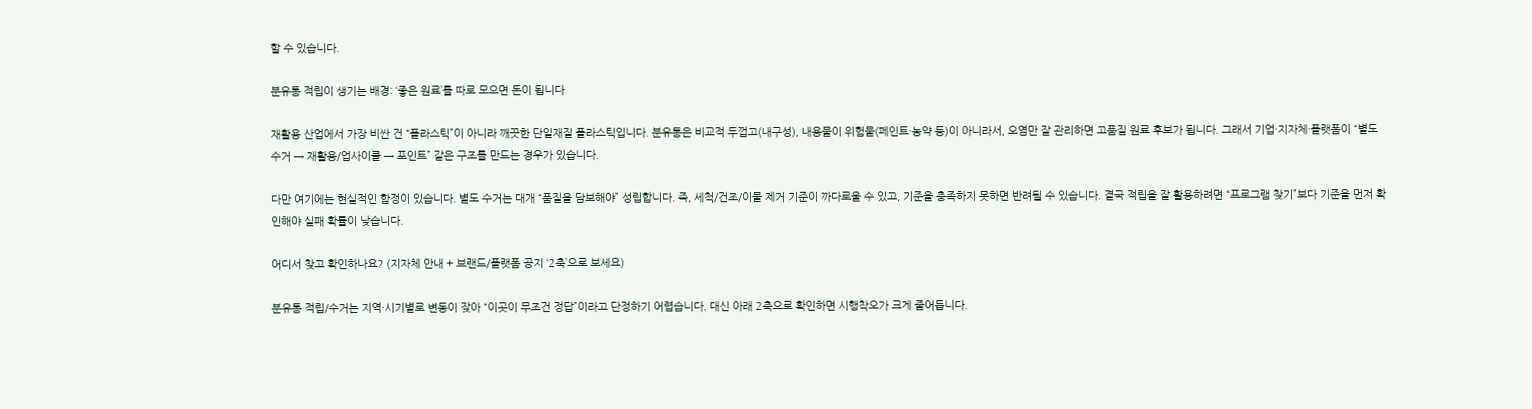할 수 있습니다.

분유통 적립이 생기는 배경: ‘좋은 원료’를 따로 모으면 돈이 됩니다

재활용 산업에서 가장 비싼 건 “플라스틱”이 아니라 깨끗한 단일재질 플라스틱입니다. 분유통은 비교적 두껍고(내구성), 내용물이 위험물(페인트·농약 등)이 아니라서, 오염만 잘 관리하면 고품질 원료 후보가 됩니다. 그래서 기업·지자체·플랫폼이 “별도 수거 → 재활용/업사이클 → 포인트” 같은 구조를 만드는 경우가 있습니다.

다만 여기에는 현실적인 함정이 있습니다. 별도 수거는 대개 “품질을 담보해야” 성립합니다. 즉, 세척/건조/이물 제거 기준이 까다로울 수 있고, 기준을 충족하지 못하면 반려될 수 있습니다. 결국 적립을 잘 활용하려면 “프로그램 찾기”보다 기준을 먼저 확인해야 실패 확률이 낮습니다.

어디서 찾고 확인하나요? (지자체 안내 + 브랜드/플랫폼 공지 ‘2축’으로 보세요)

분유통 적립/수거는 지역·시기별로 변동이 잦아 “이곳이 무조건 정답”이라고 단정하기 어렵습니다. 대신 아래 2축으로 확인하면 시행착오가 크게 줄어듭니다.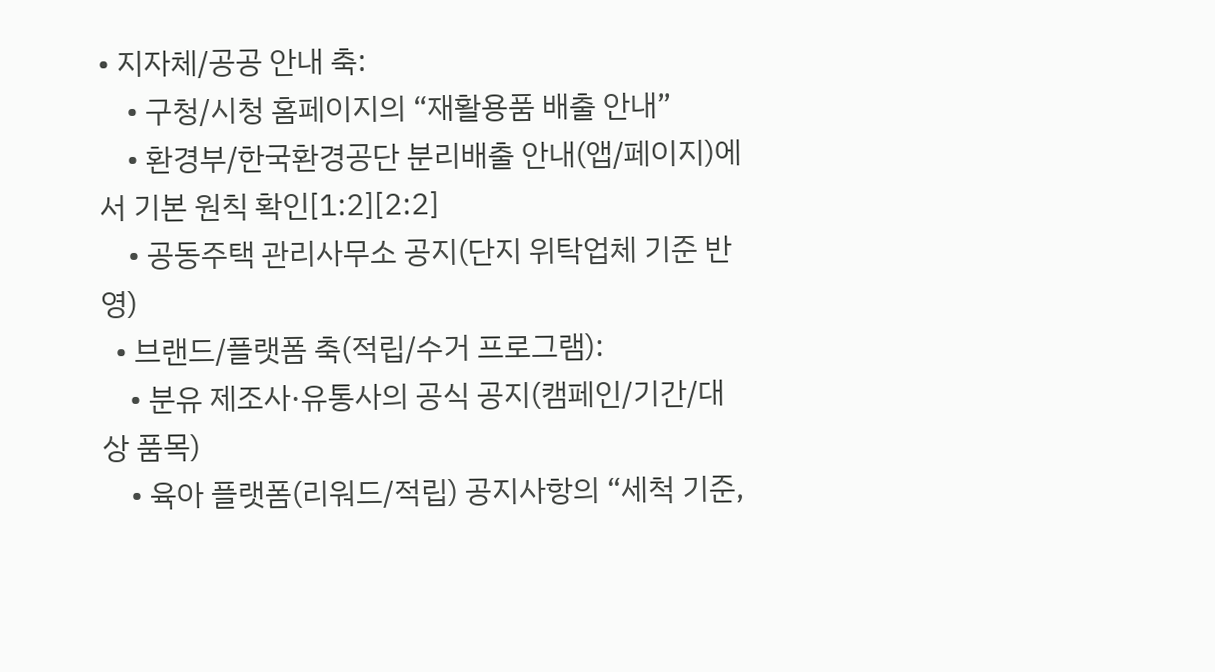• 지자체/공공 안내 축:
    • 구청/시청 홈페이지의 “재활용품 배출 안내”
    • 환경부/한국환경공단 분리배출 안내(앱/페이지)에서 기본 원칙 확인[1:2][2:2]
    • 공동주택 관리사무소 공지(단지 위탁업체 기준 반영)
  • 브랜드/플랫폼 축(적립/수거 프로그램):
    • 분유 제조사·유통사의 공식 공지(캠페인/기간/대상 품목)
    • 육아 플랫폼(리워드/적립) 공지사항의 “세척 기준,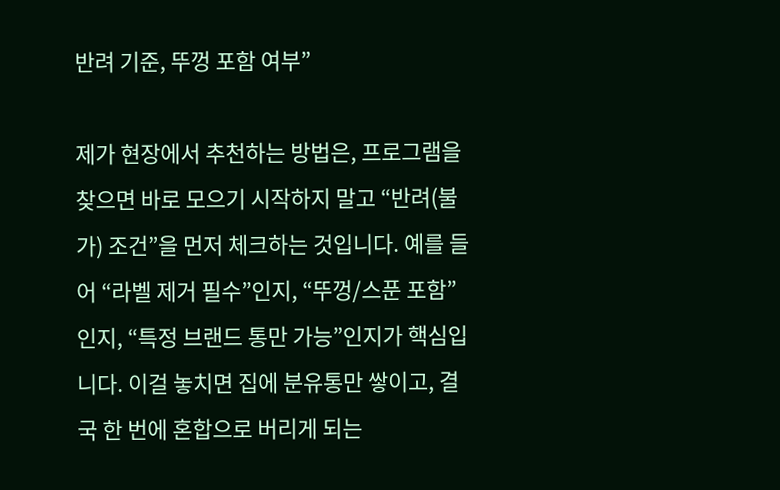반려 기준, 뚜껑 포함 여부”

제가 현장에서 추천하는 방법은, 프로그램을 찾으면 바로 모으기 시작하지 말고 “반려(불가) 조건”을 먼저 체크하는 것입니다. 예를 들어 “라벨 제거 필수”인지, “뚜껑/스푼 포함”인지, “특정 브랜드 통만 가능”인지가 핵심입니다. 이걸 놓치면 집에 분유통만 쌓이고, 결국 한 번에 혼합으로 버리게 되는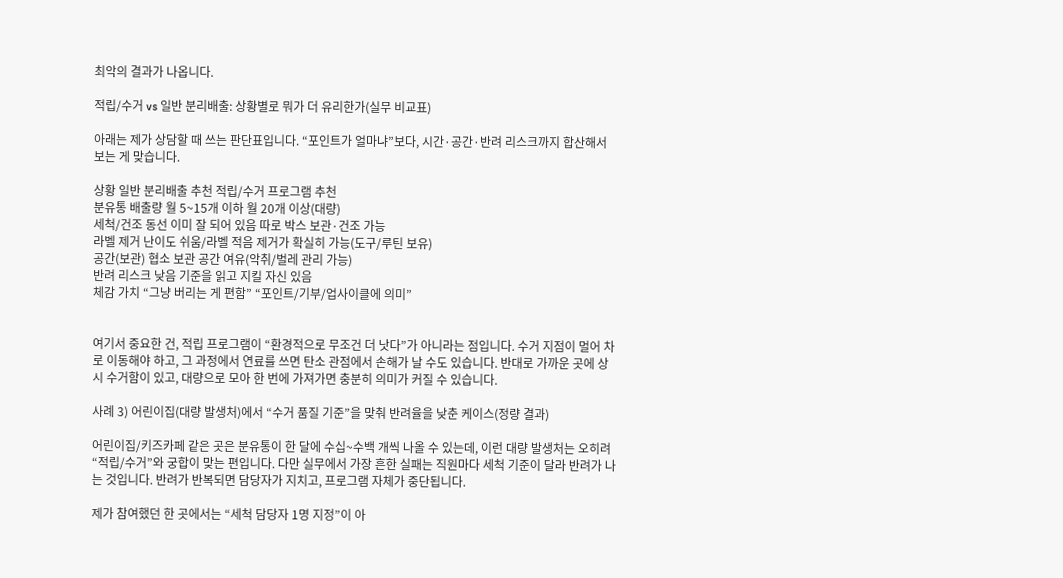최악의 결과가 나옵니다.

적립/수거 vs 일반 분리배출: 상황별로 뭐가 더 유리한가(실무 비교표)

아래는 제가 상담할 때 쓰는 판단표입니다. “포인트가 얼마냐”보다, 시간·공간·반려 리스크까지 합산해서 보는 게 맞습니다.

상황 일반 분리배출 추천 적립/수거 프로그램 추천
분유통 배출량 월 5~15개 이하 월 20개 이상(대량)
세척/건조 동선 이미 잘 되어 있음 따로 박스 보관·건조 가능
라벨 제거 난이도 쉬움/라벨 적음 제거가 확실히 가능(도구/루틴 보유)
공간(보관) 협소 보관 공간 여유(악취/벌레 관리 가능)
반려 리스크 낮음 기준을 읽고 지킬 자신 있음
체감 가치 “그냥 버리는 게 편함” “포인트/기부/업사이클에 의미”


여기서 중요한 건, 적립 프로그램이 “환경적으로 무조건 더 낫다”가 아니라는 점입니다. 수거 지점이 멀어 차로 이동해야 하고, 그 과정에서 연료를 쓰면 탄소 관점에서 손해가 날 수도 있습니다. 반대로 가까운 곳에 상시 수거함이 있고, 대량으로 모아 한 번에 가져가면 충분히 의미가 커질 수 있습니다.

사례 3) 어린이집(대량 발생처)에서 “수거 품질 기준”을 맞춰 반려율을 낮춘 케이스(정량 결과)

어린이집/키즈카페 같은 곳은 분유통이 한 달에 수십~수백 개씩 나올 수 있는데, 이런 대량 발생처는 오히려 “적립/수거”와 궁합이 맞는 편입니다. 다만 실무에서 가장 흔한 실패는 직원마다 세척 기준이 달라 반려가 나는 것입니다. 반려가 반복되면 담당자가 지치고, 프로그램 자체가 중단됩니다.

제가 참여했던 한 곳에서는 “세척 담당자 1명 지정”이 아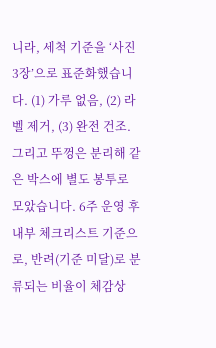니라, 세척 기준을 ‘사진 3장’으로 표준화했습니다. (1) 가루 없음, (2) 라벨 제거, (3) 완전 건조. 그리고 뚜껑은 분리해 같은 박스에 별도 봉투로 모았습니다. 6주 운영 후 내부 체크리스트 기준으로, 반려(기준 미달)로 분류되는 비율이 체감상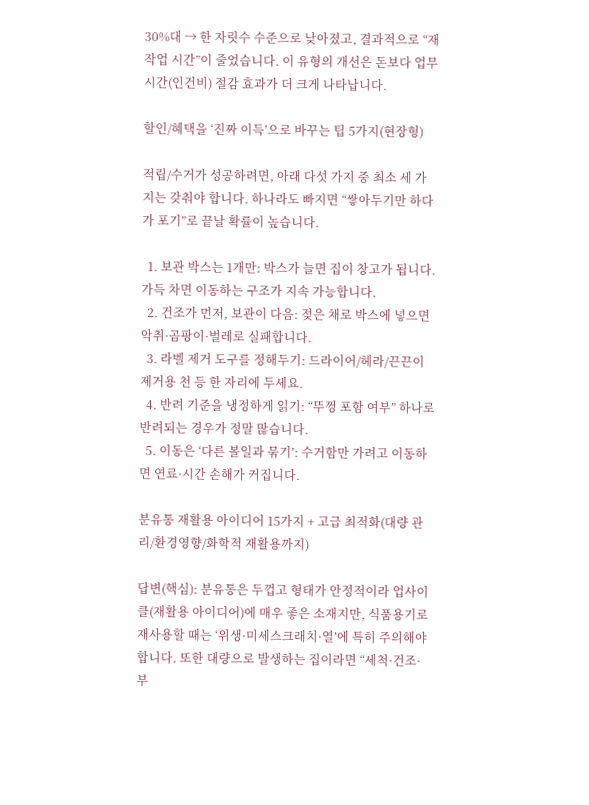30%대 → 한 자릿수 수준으로 낮아졌고, 결과적으로 “재작업 시간”이 줄었습니다. 이 유형의 개선은 돈보다 업무시간(인건비) 절감 효과가 더 크게 나타납니다.

할인/혜택을 ‘진짜 이득’으로 바꾸는 팁 5가지(현장형)

적립/수거가 성공하려면, 아래 다섯 가지 중 최소 세 가지는 갖춰야 합니다. 하나라도 빠지면 “쌓아두기만 하다가 포기”로 끝날 확률이 높습니다.

  1. 보관 박스는 1개만: 박스가 늘면 집이 창고가 됩니다. 가득 차면 이동하는 구조가 지속 가능합니다.
  2. 건조가 먼저, 보관이 다음: 젖은 채로 박스에 넣으면 악취·곰팡이·벌레로 실패합니다.
  3. 라벨 제거 도구를 정해두기: 드라이어/헤라/끈끈이 제거용 천 등 한 자리에 두세요.
  4. 반려 기준을 냉정하게 읽기: “뚜껑 포함 여부” 하나로 반려되는 경우가 정말 많습니다.
  5. 이동은 ‘다른 볼일과 묶기’: 수거함만 가려고 이동하면 연료·시간 손해가 커집니다.

분유통 재활용 아이디어 15가지 + 고급 최적화(대량 관리/환경영향/화학적 재활용까지)

답변(핵심): 분유통은 두껍고 형태가 안정적이라 업사이클(재활용 아이디어)에 매우 좋은 소재지만, 식품용기로 재사용할 때는 ‘위생·미세스크래치·열’에 특히 주의해야 합니다. 또한 대량으로 발생하는 집이라면 “세척·건조·부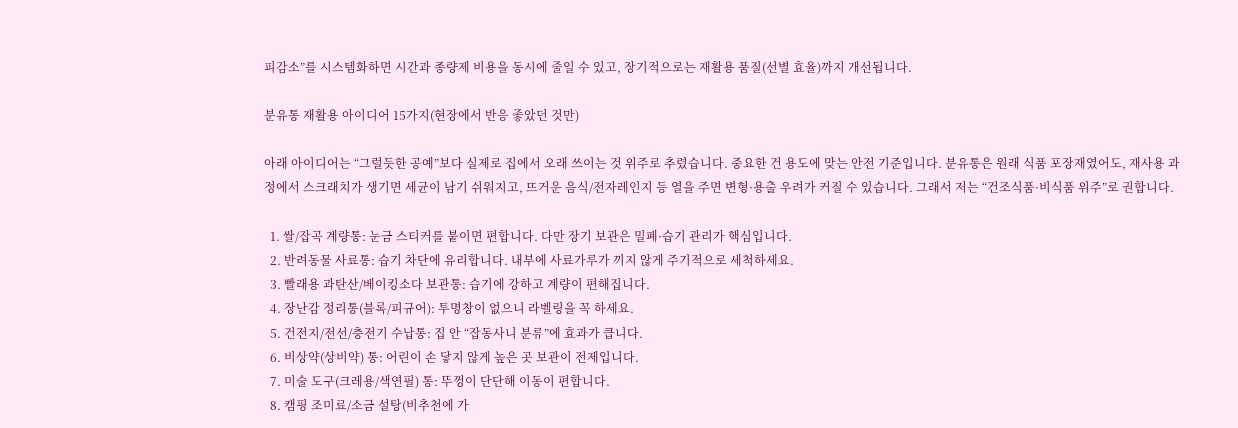피감소”를 시스템화하면 시간과 종량제 비용을 동시에 줄일 수 있고, 장기적으로는 재활용 품질(선별 효율)까지 개선됩니다.

분유통 재활용 아이디어 15가지(현장에서 반응 좋았던 것만)

아래 아이디어는 “그럴듯한 공예”보다 실제로 집에서 오래 쓰이는 것 위주로 추렸습니다. 중요한 건 용도에 맞는 안전 기준입니다. 분유통은 원래 식품 포장재였어도, 재사용 과정에서 스크래치가 생기면 세균이 남기 쉬워지고, 뜨거운 음식/전자레인지 등 열을 주면 변형·용출 우려가 커질 수 있습니다. 그래서 저는 “건조식품·비식품 위주”로 권합니다.

  1. 쌀/잡곡 계량통: 눈금 스티커를 붙이면 편합니다. 다만 장기 보관은 밀폐·습기 관리가 핵심입니다.
  2. 반려동물 사료통: 습기 차단에 유리합니다. 내부에 사료가루가 끼지 않게 주기적으로 세척하세요.
  3. 빨래용 과탄산/베이킹소다 보관통: 습기에 강하고 계량이 편해집니다.
  4. 장난감 정리통(블록/피규어): 투명창이 없으니 라벨링을 꼭 하세요.
  5. 건전지/전선/충전기 수납통: 집 안 “잡동사니 분류”에 효과가 큽니다.
  6. 비상약(상비약) 통: 어린이 손 닿지 않게 높은 곳 보관이 전제입니다.
  7. 미술 도구(크레용/색연필) 통: 뚜껑이 단단해 이동이 편합니다.
  8. 캠핑 조미료/소금 설탕(비추천에 가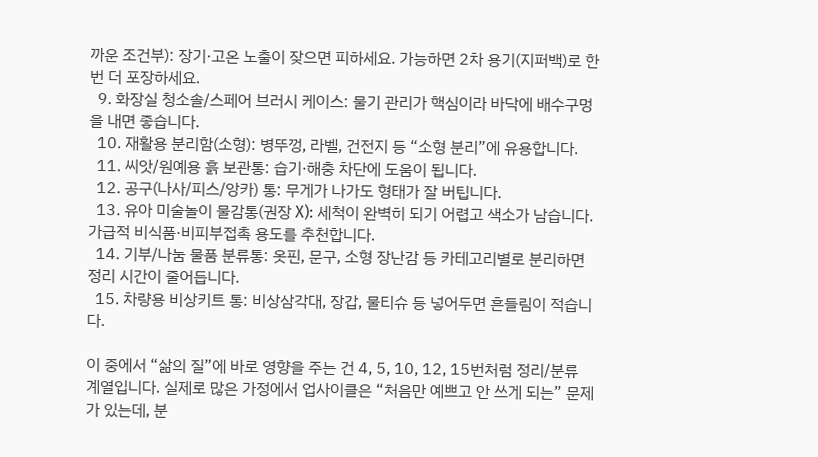까운 조건부): 장기·고온 노출이 잦으면 피하세요. 가능하면 2차 용기(지퍼백)로 한 번 더 포장하세요.
  9. 화장실 청소솔/스페어 브러시 케이스: 물기 관리가 핵심이라 바닥에 배수구멍을 내면 좋습니다.
  10. 재활용 분리함(소형): 병뚜껑, 라벨, 건전지 등 “소형 분리”에 유용합니다.
  11. 씨앗/원예용 흙 보관통: 습기·해충 차단에 도움이 됩니다.
  12. 공구(나사/피스/앙카) 통: 무게가 나가도 형태가 잘 버팁니다.
  13. 유아 미술놀이 물감통(권장 X): 세척이 완벽히 되기 어렵고 색소가 남습니다. 가급적 비식품·비피부접촉 용도를 추천합니다.
  14. 기부/나눔 물품 분류통: 옷핀, 문구, 소형 장난감 등 카테고리별로 분리하면 정리 시간이 줄어듭니다.
  15. 차량용 비상키트 통: 비상삼각대, 장갑, 물티슈 등 넣어두면 흔들림이 적습니다.

이 중에서 “삶의 질”에 바로 영향을 주는 건 4, 5, 10, 12, 15번처럼 정리/분류 계열입니다. 실제로 많은 가정에서 업사이클은 “처음만 예쁘고 안 쓰게 되는” 문제가 있는데, 분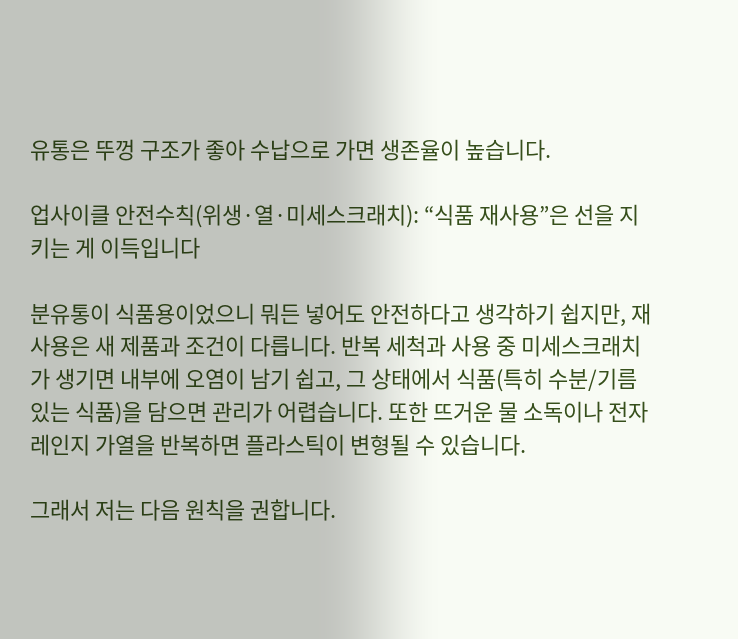유통은 뚜껑 구조가 좋아 수납으로 가면 생존율이 높습니다.

업사이클 안전수칙(위생·열·미세스크래치): “식품 재사용”은 선을 지키는 게 이득입니다

분유통이 식품용이었으니 뭐든 넣어도 안전하다고 생각하기 쉽지만, 재사용은 새 제품과 조건이 다릅니다. 반복 세척과 사용 중 미세스크래치가 생기면 내부에 오염이 남기 쉽고, 그 상태에서 식품(특히 수분/기름 있는 식품)을 담으면 관리가 어렵습니다. 또한 뜨거운 물 소독이나 전자레인지 가열을 반복하면 플라스틱이 변형될 수 있습니다.

그래서 저는 다음 원칙을 권합니다.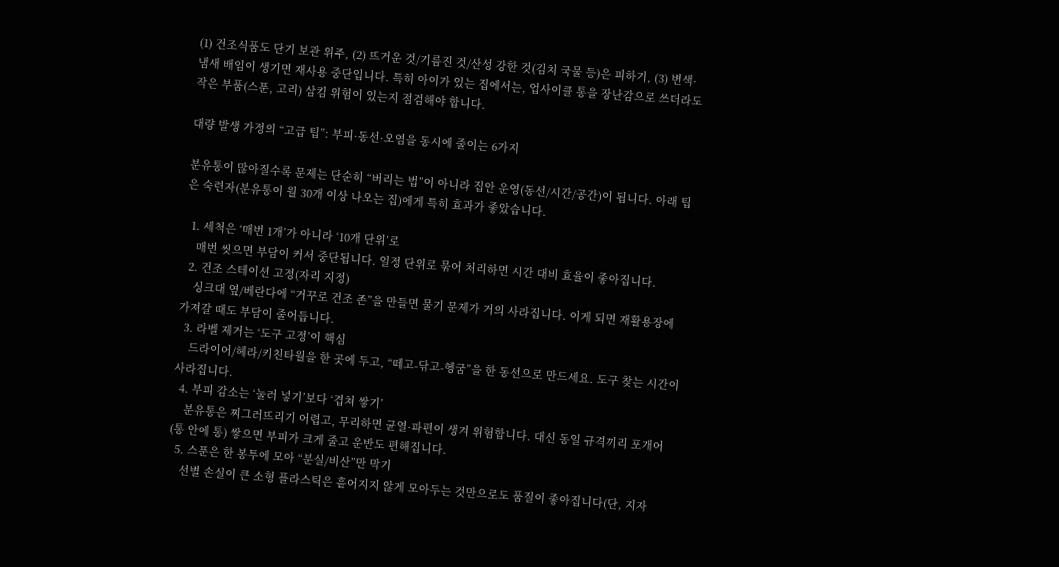(1) 건조식품도 단기 보관 위주, (2) 뜨거운 것/기름진 것/산성 강한 것(김치 국물 등)은 피하기, (3) 변색·냄새 배임이 생기면 재사용 중단입니다. 특히 아이가 있는 집에서는, 업사이클 통을 장난감으로 쓰더라도 작은 부품(스푼, 고리) 삼킴 위험이 있는지 점검해야 합니다.

대량 발생 가정의 “고급 팁”: 부피·동선·오염을 동시에 줄이는 6가지

분유통이 많아질수록 문제는 단순히 “버리는 법”이 아니라 집안 운영(동선/시간/공간)이 됩니다. 아래 팁은 숙련자(분유통이 월 30개 이상 나오는 집)에게 특히 효과가 좋았습니다.

  1. 세척은 ‘매번 1개’가 아니라 ‘10개 단위’로
    매번 씻으면 부담이 커서 중단됩니다. 일정 단위로 묶어 처리하면 시간 대비 효율이 좋아집니다.
  2. 건조 스테이션 고정(자리 지정)
    싱크대 옆/베란다에 “거꾸로 건조 존”을 만들면 물기 문제가 거의 사라집니다. 이게 되면 재활용장에 가져갈 때도 부담이 줄어듭니다.
  3. 라벨 제거는 ‘도구 고정’이 핵심
    드라이어/헤라/키친타월을 한 곳에 두고, “떼고-닦고-헹굼”을 한 동선으로 만드세요. 도구 찾는 시간이 사라집니다.
  4. 부피 감소는 ‘눌러 넣기’보다 ‘겹쳐 쌓기’
    분유통은 찌그러뜨리기 어렵고, 무리하면 균열·파편이 생겨 위험합니다. 대신 동일 규격끼리 포개어(통 안에 통) 쌓으면 부피가 크게 줄고 운반도 편해집니다.
  5. 스푼은 한 봉투에 모아 “분실/비산”만 막기
    선별 손실이 큰 소형 플라스틱은 흩어지지 않게 모아두는 것만으로도 품질이 좋아집니다(단, 지자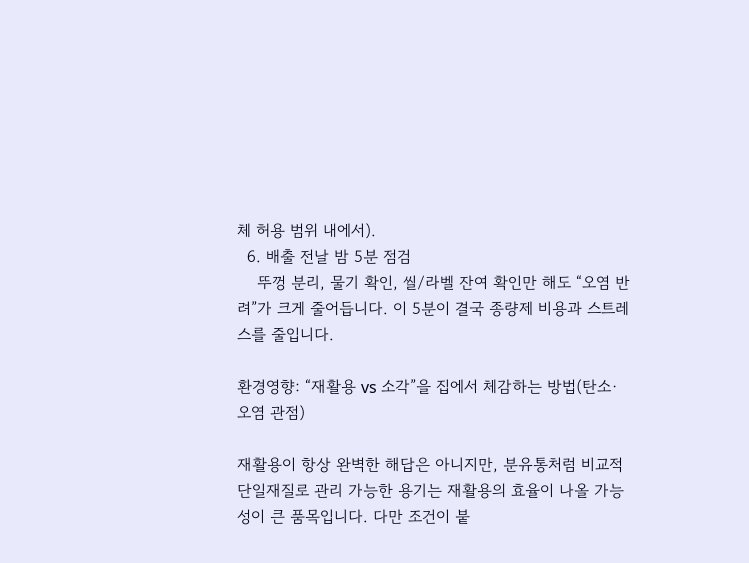체 허용 범위 내에서).
  6. 배출 전날 밤 5분 점검
    뚜껑 분리, 물기 확인, 씰/라벨 잔여 확인만 해도 “오염 반려”가 크게 줄어듭니다. 이 5분이 결국 종량제 비용과 스트레스를 줄입니다.

환경영향: “재활용 vs 소각”을 집에서 체감하는 방법(탄소·오염 관점)

재활용이 항상 완벽한 해답은 아니지만, 분유통처럼 비교적 단일재질로 관리 가능한 용기는 재활용의 효율이 나올 가능성이 큰 품목입니다. 다만 조건이 붙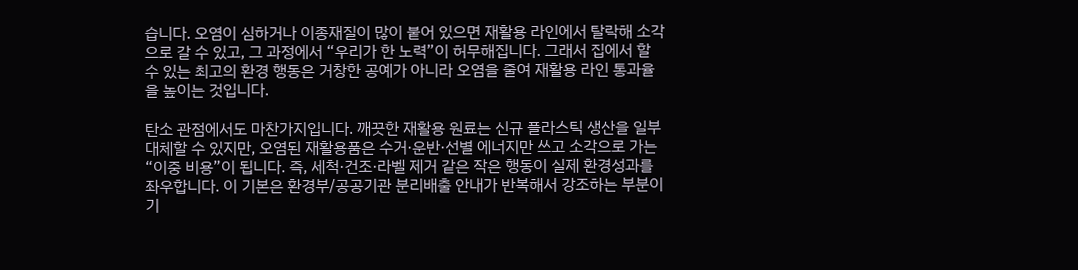습니다. 오염이 심하거나 이종재질이 많이 붙어 있으면 재활용 라인에서 탈락해 소각으로 갈 수 있고, 그 과정에서 “우리가 한 노력”이 허무해집니다. 그래서 집에서 할 수 있는 최고의 환경 행동은 거창한 공예가 아니라 오염을 줄여 재활용 라인 통과율을 높이는 것입니다.

탄소 관점에서도 마찬가지입니다. 깨끗한 재활용 원료는 신규 플라스틱 생산을 일부 대체할 수 있지만, 오염된 재활용품은 수거·운반·선별 에너지만 쓰고 소각으로 가는 “이중 비용”이 됩니다. 즉, 세척·건조·라벨 제거 같은 작은 행동이 실제 환경성과를 좌우합니다. 이 기본은 환경부/공공기관 분리배출 안내가 반복해서 강조하는 부분이기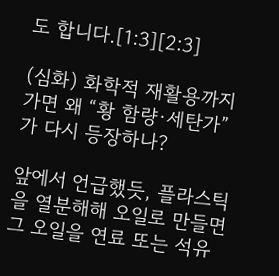도 합니다.[1:3][2:3]

(심화) 화학적 재활용까지 가면 왜 “황 함량·세탄가”가 다시 등장하나?

앞에서 언급했듯, 플라스틱을 열분해해 오일로 만들면 그 오일을 연료 또는 석유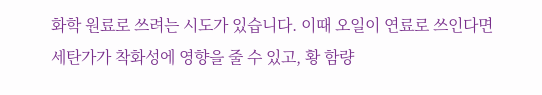화학 원료로 쓰려는 시도가 있습니다. 이때 오일이 연료로 쓰인다면 세탄가가 착화성에 영향을 줄 수 있고, 황 함량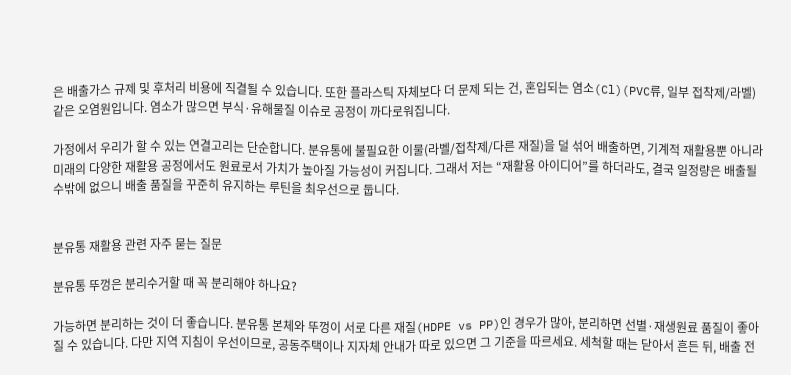은 배출가스 규제 및 후처리 비용에 직결될 수 있습니다. 또한 플라스틱 자체보다 더 문제 되는 건, 혼입되는 염소(Cl)(PVC류, 일부 접착제/라벨) 같은 오염원입니다. 염소가 많으면 부식·유해물질 이슈로 공정이 까다로워집니다.

가정에서 우리가 할 수 있는 연결고리는 단순합니다. 분유통에 불필요한 이물(라벨/접착제/다른 재질)을 덜 섞어 배출하면, 기계적 재활용뿐 아니라 미래의 다양한 재활용 공정에서도 원료로서 가치가 높아질 가능성이 커집니다. 그래서 저는 “재활용 아이디어”를 하더라도, 결국 일정량은 배출될 수밖에 없으니 배출 품질을 꾸준히 유지하는 루틴을 최우선으로 둡니다.


분유통 재활용 관련 자주 묻는 질문

분유통 뚜껑은 분리수거할 때 꼭 분리해야 하나요?

가능하면 분리하는 것이 더 좋습니다. 분유통 본체와 뚜껑이 서로 다른 재질(HDPE vs PP)인 경우가 많아, 분리하면 선별·재생원료 품질이 좋아질 수 있습니다. 다만 지역 지침이 우선이므로, 공동주택이나 지자체 안내가 따로 있으면 그 기준을 따르세요. 세척할 때는 닫아서 흔든 뒤, 배출 전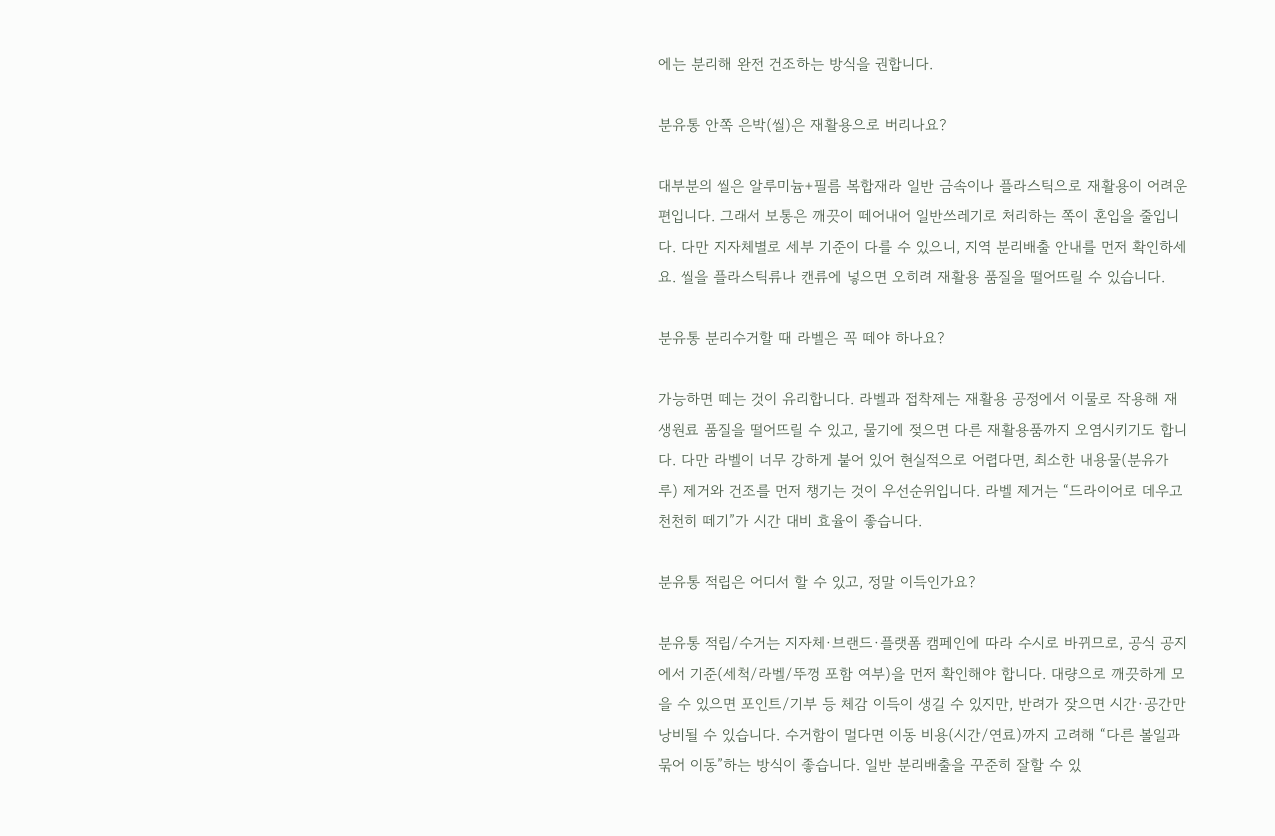에는 분리해 완전 건조하는 방식을 권합니다.

분유통 안쪽 은박(씰)은 재활용으로 버리나요?

대부분의 씰은 알루미늄+필름 복합재라 일반 금속이나 플라스틱으로 재활용이 어려운 편입니다. 그래서 보통은 깨끗이 떼어내어 일반쓰레기로 처리하는 쪽이 혼입을 줄입니다. 다만 지자체별로 세부 기준이 다를 수 있으니, 지역 분리배출 안내를 먼저 확인하세요. 씰을 플라스틱류나 캔류에 넣으면 오히려 재활용 품질을 떨어뜨릴 수 있습니다.

분유통 분리수거할 때 라벨은 꼭 떼야 하나요?

가능하면 떼는 것이 유리합니다. 라벨과 접착제는 재활용 공정에서 이물로 작용해 재생원료 품질을 떨어뜨릴 수 있고, 물기에 젖으면 다른 재활용품까지 오염시키기도 합니다. 다만 라벨이 너무 강하게 붙어 있어 현실적으로 어렵다면, 최소한 내용물(분유가루) 제거와 건조를 먼저 챙기는 것이 우선순위입니다. 라벨 제거는 “드라이어로 데우고 천천히 떼기”가 시간 대비 효율이 좋습니다.

분유통 적립은 어디서 할 수 있고, 정말 이득인가요?

분유통 적립/수거는 지자체·브랜드·플랫폼 캠페인에 따라 수시로 바뀌므로, 공식 공지에서 기준(세척/라벨/뚜껑 포함 여부)을 먼저 확인해야 합니다. 대량으로 깨끗하게 모을 수 있으면 포인트/기부 등 체감 이득이 생길 수 있지만, 반려가 잦으면 시간·공간만 낭비될 수 있습니다. 수거함이 멀다면 이동 비용(시간/연료)까지 고려해 “다른 볼일과 묶어 이동”하는 방식이 좋습니다. 일반 분리배출을 꾸준히 잘할 수 있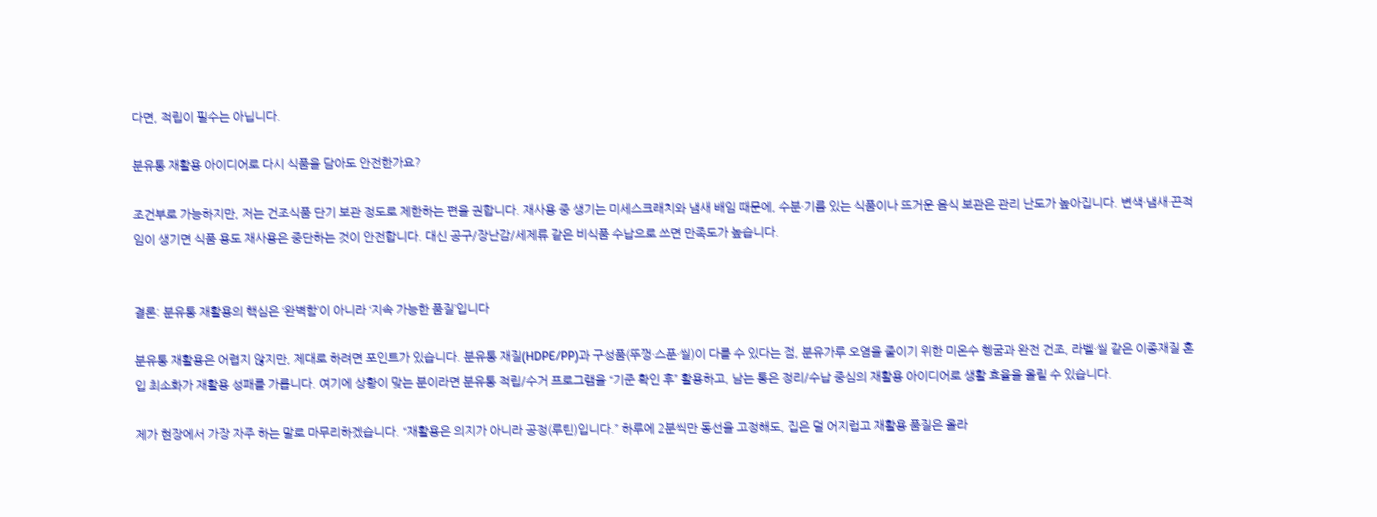다면, 적립이 필수는 아닙니다.

분유통 재활용 아이디어로 다시 식품을 담아도 안전한가요?

조건부로 가능하지만, 저는 건조식품 단기 보관 정도로 제한하는 편을 권합니다. 재사용 중 생기는 미세스크래치와 냄새 배임 때문에, 수분·기름 있는 식품이나 뜨거운 음식 보관은 관리 난도가 높아집니다. 변색·냄새·끈적임이 생기면 식품 용도 재사용은 중단하는 것이 안전합니다. 대신 공구/장난감/세제류 같은 비식품 수납으로 쓰면 만족도가 높습니다.


결론: 분유통 재활용의 핵심은 ‘완벽함’이 아니라 ‘지속 가능한 품질’입니다

분유통 재활용은 어렵지 않지만, 제대로 하려면 포인트가 있습니다. 분유통 재질(HDPE/PP)과 구성품(뚜껑·스푼·씰)이 다를 수 있다는 점, 분유가루 오염을 줄이기 위한 미온수 헹굼과 완전 건조, 라벨·씰 같은 이종재질 혼입 최소화가 재활용 성패를 가릅니다. 여기에 상황이 맞는 분이라면 분유통 적립/수거 프로그램을 “기준 확인 후” 활용하고, 남는 통은 정리/수납 중심의 재활용 아이디어로 생활 효율을 올릴 수 있습니다.

제가 현장에서 가장 자주 하는 말로 마무리하겠습니다. “재활용은 의지가 아니라 공정(루틴)입니다.” 하루에 2분씩만 동선을 고정해도, 집은 덜 어지럽고 재활용 품질은 올라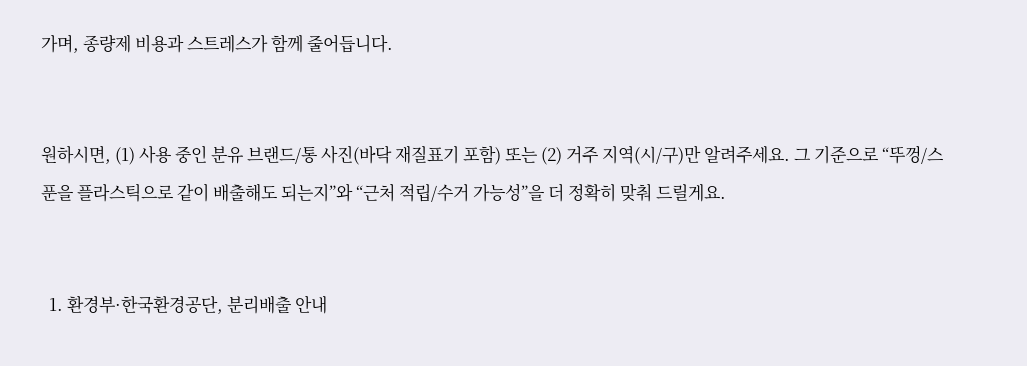가며, 종량제 비용과 스트레스가 함께 줄어듭니다.


원하시면, (1) 사용 중인 분유 브랜드/통 사진(바닥 재질표기 포함) 또는 (2) 거주 지역(시/구)만 알려주세요. 그 기준으로 “뚜껑/스푼을 플라스틱으로 같이 배출해도 되는지”와 “근처 적립/수거 가능성”을 더 정확히 맞춰 드릴게요.


  1. 환경부·한국환경공단, 분리배출 안내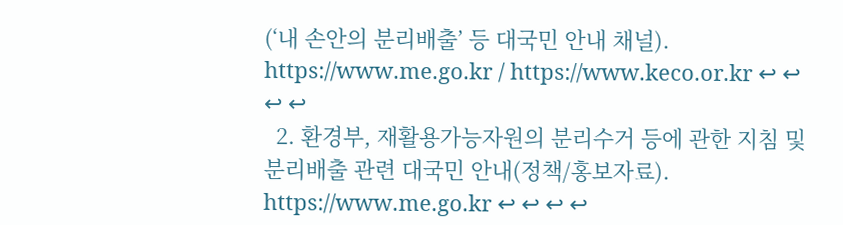(‘내 손안의 분리배출’ 등 대국민 안내 채널). https://www.me.go.kr / https://www.keco.or.kr ↩ ↩ ↩ ↩
  2. 환경부, 재활용가능자원의 분리수거 등에 관한 지침 및 분리배출 관련 대국민 안내(정책/홍보자료). https://www.me.go.kr ↩ ↩ ↩ ↩